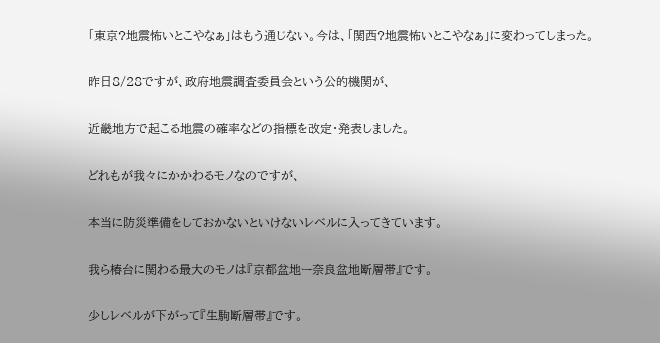「東京?地震怖いとこやなぁ」はもう通じない。今は、「関西?地震怖いとこやなぁ」に変わってしまった。

昨日8/28ですが、政府地震調査委員会という公的機関が、

近畿地方で起こる地震の確率などの指標を改定・発表しました。

どれもが我々にかかわるモノなのですが、

本当に防災準備をしておかないといけないレベルに入ってきています。

我ら椿台に関わる最大のモノは『京都盆地ー奈良盆地断層帯』です。

少しレベルが下がって『生駒断層帯』です。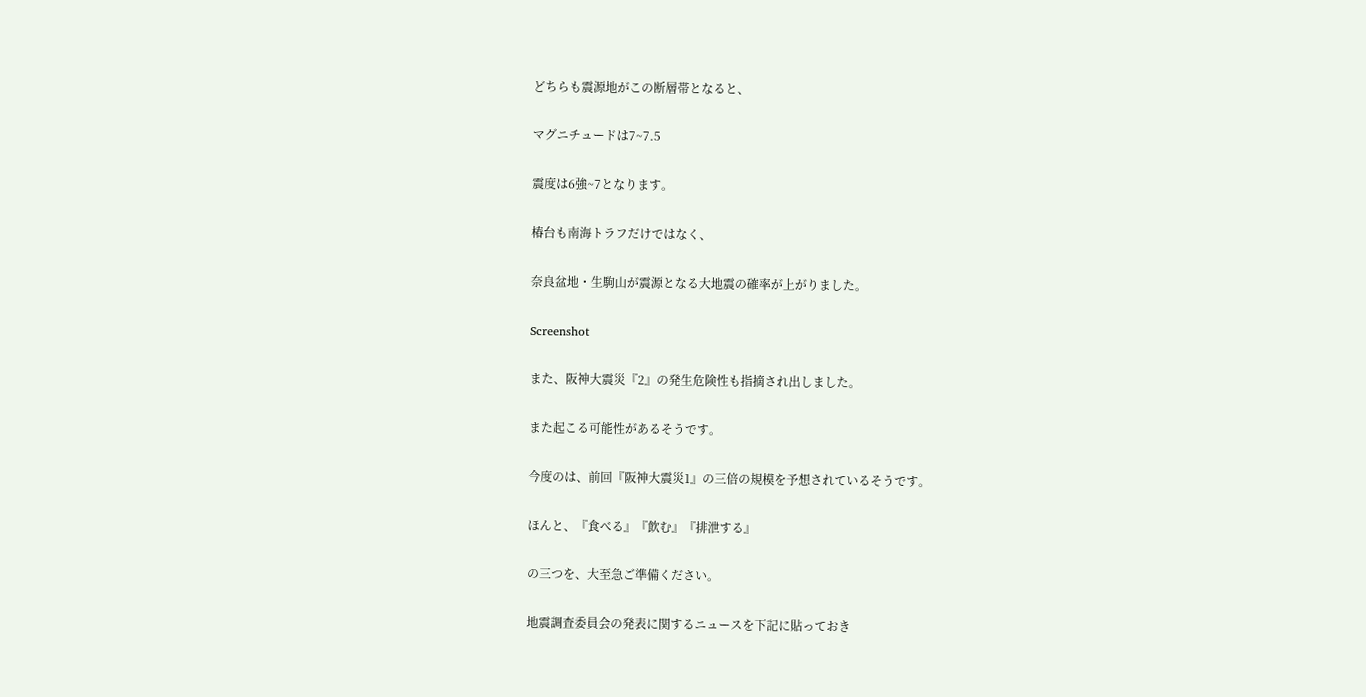どちらも震源地がこの断層帯となると、

マグニチュードは7~7.5

震度は6強~7となります。

椿台も南海トラフだけではなく、

奈良盆地・生駒山が震源となる大地震の確率が上がりました。

Screenshot

また、阪神大震災『2』の発生危険性も指摘され出しました。

また起こる可能性があるそうです。

今度のは、前回『阪神大震災1』の三倍の規模を予想されているそうです。

ほんと、『食べる』『飲む』『排泄する』

の三つを、大至急ご準備ください。

地震調査委員会の発表に関するニュースを下記に貼っておき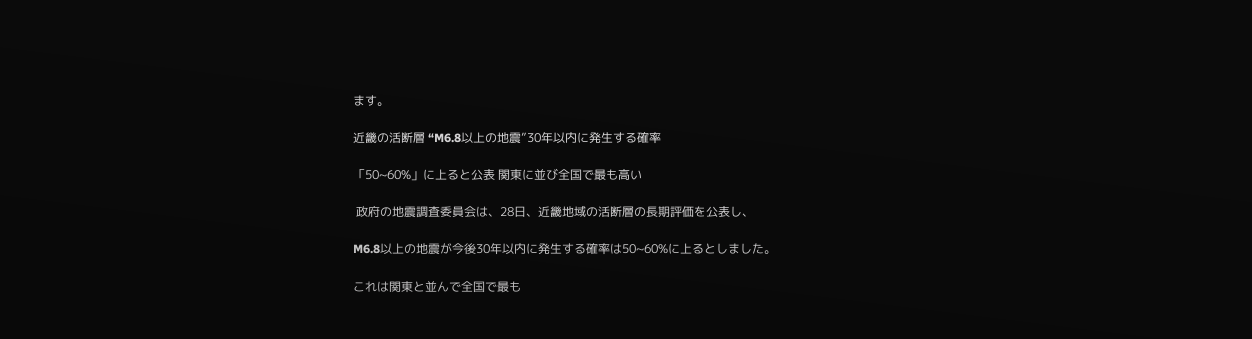ます。

近畿の活断層 “M6.8以上の地震”30年以内に発生する確率

「50~60%」に上ると公表 関東に並び全国で最も高い

 政府の地震調査委員会は、28日、近畿地域の活断層の長期評価を公表し、

M6.8以上の地震が今後30年以内に発生する確率は50~60%に上るとしました。

これは関東と並んで全国で最も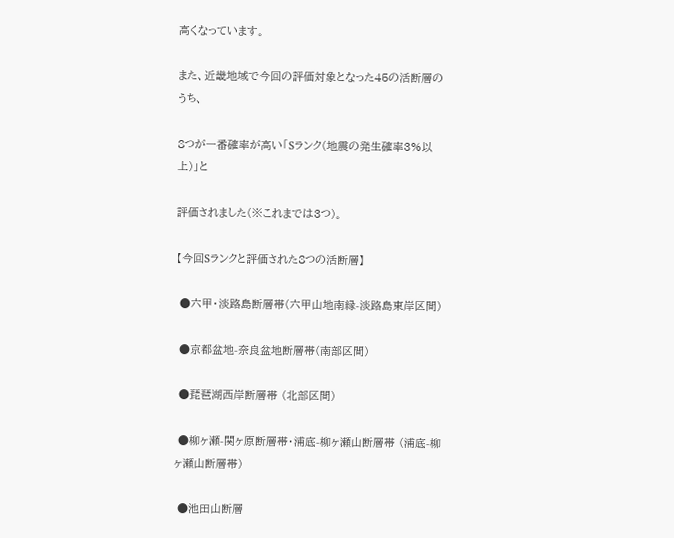高くなっています。

また、近畿地域で今回の評価対象となった45の活断層のうち、

8つが一番確率が高い「Sランク(地震の発生確率3%以上)」と

評価されました(※これまでは3つ)。

【今回Sランクと評価された8つの活断層】

 ●六甲・淡路島断層帯(六甲山地南縁-淡路島東岸区間)

 ●京都盆地-奈良盆地断層帯(南部区間)

 ●琵琶湖西岸断層帯 (北部区間)

 ●柳ヶ瀬-関ヶ原断層帯・浦底-柳ヶ瀬山断層帯 (浦底-柳ヶ瀬山断層帯)

 ●池田山断層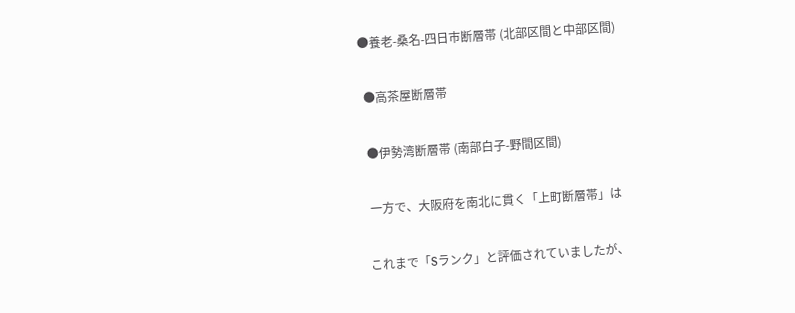●養老-桑名-四日市断層帯 (北部区間と中部区間)

 ●高茶屋断層帯

 ●伊勢湾断層帯 (南部白子-野間区間)

 一方で、大阪府を南北に貫く「上町断層帯」は

これまで「Sランク」と評価されていましたが、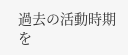過去の活動時期を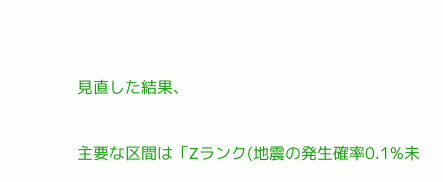見直した結果、

主要な区間は「Zランク(地震の発生確率0.1%未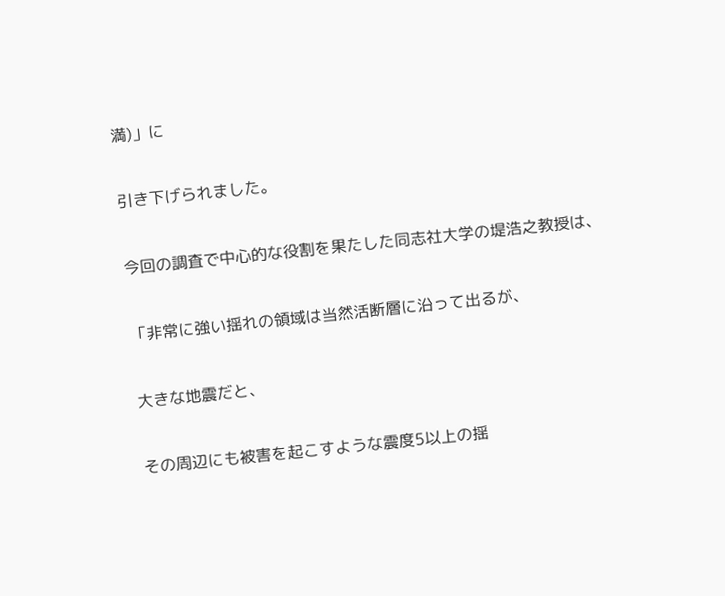満)」に

引き下げられました。

今回の調査で中心的な役割を果たした同志社大学の堤浩之教授は、

「非常に強い揺れの領域は当然活断層に沿って出るが、

大きな地震だと、

その周辺にも被害を起こすような震度5以上の揺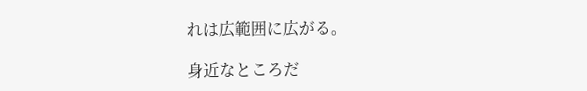れは広範囲に広がる。

身近なところだ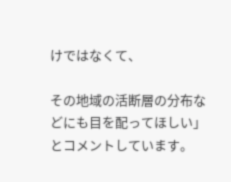けではなくて、

その地域の活断層の分布などにも目を配ってほしい」とコメントしています。